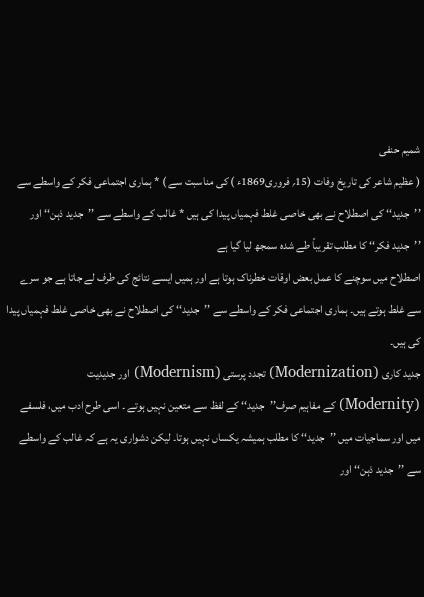شمیم حنفی
( عظیم شاعر کی تاریخ وفات (15؍ فروری1869ء ) کی مناسبت سے ) * ہماری اجتماعی فکر کے واسطے سے ’’جدید‘‘ کی اصطلاح نے بھی خاصی غلط فہمیاں پیدا کی ہیں * غالب کے واسطے سے ’’جدید ذہن‘‘ اور ’’جدید فکر‘‘ کا مطلب تقریباً طے شدہ سمجھ لیا گیا ہے
اصطلاح میں سوچنے کا عمل بعض اوقات خطرناک ہوتا ہے اور ہمیں ایسے نتائج کی طرف لے جاتا ہے جو سرے سے غلط ہوتے ہیں۔ ہماری اجتماعی فکر کے واسطے سے ’’جدید‘‘ کی اصطلاح نے بھی خاصی غلط فہمیاں پیدا کی ہیں۔
جدید کاری (Modernization) تجدد پرستی (Modernism) اور جدیدیت (Modernity) کے مفاہیم صرف’’جدید‘‘ کے لفظ سے متعین نہیں ہوتے ۔ اسی طرح ادب میں، فلسفے میں اور سماجیات میں ’’جدید‘‘ کا مطلب ہمیشہ یکساں نہیں ہوتا۔ لیکن دشواری یہ ہے کہ غالب کے واسطے سے ’’جدید ذہن‘‘ اور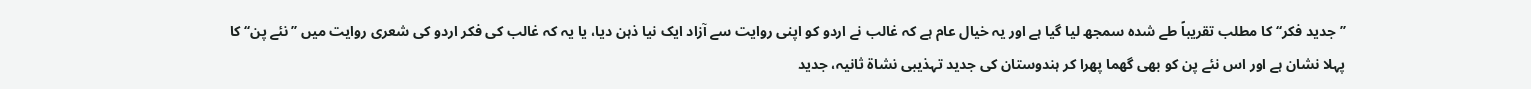’’جدید فکر‘‘ کا مطلب تقریباً طے شدہ سمجھ لیا گیا ہے اور یہ خیال عام ہے کہ غالب نے اردو کو اپنی روایت سے آزاد ایک نیا ذہن دیا، یا یہ کہ غالب کی فکر اردو کی شعری روایت میں ’’نئے پن‘‘ کا پہلا نشان ہے اور اس نئے پن کو بھی گھما پھرا کر ہندوستان کی جدید تہذیبی نشاۃ ثانیہ، جدید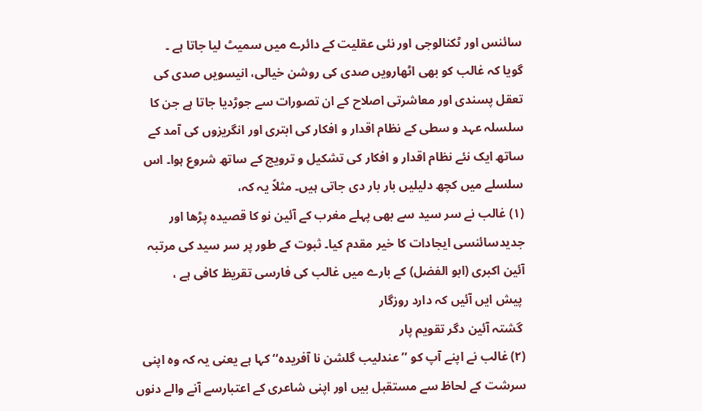سائنس اور ٹکنالوجی اور نئی عقلیت کے دائرے میں سمیٹ لیا جاتا ہے ۔
گویا کہ غالب کو بھی اٹھارویں صدی کی روشن خیالی، انیسویں صدی کی تعقل پسندی اور معاشرتی اصلاح کے ان تصورات سے جوڑدیا جاتا ہے جن کا سلسلہ عہد و سطی کے نظام اقدار و افکار کی ابتری اور انگریزوں کی آمد کے ساتھ ایک نئے نظام اقدار و افکار کی تشکیل و ترویج کے ساتھ شروع ہوا۔ اس سلسلے میں کچھ دلیلیں بار بار دی جاتی ہیں۔ مثلاً یہ کہ،
(۱) غالب نے سر سید سے بھی پہلے مغرب کے آئین نو کا قصیدہ پڑھا اور جدیدسائنسی ایجادات کا خیر مقدم کیا۔ ثبوت کے طور پر سر سید کی مرتبہ آئین اکبری (ابو الفضل) کے بارے میں غالب کی فارسی تقریظ کافی ہے ،
 پیش ایں آئیں کہ دارد روزگار
 گشتہ آئین دگر تقویم پار
(۲) غالب نے اپنے آپ کو ’’عندلیب گلشن نا آفریدہ‘‘ کہا ہے یعنی یہ کہ وہ اپنی سرشت کے لحاظ سے مستقبل بیں اور اپنی شاعری کے اعتبارسے آنے والے دنوں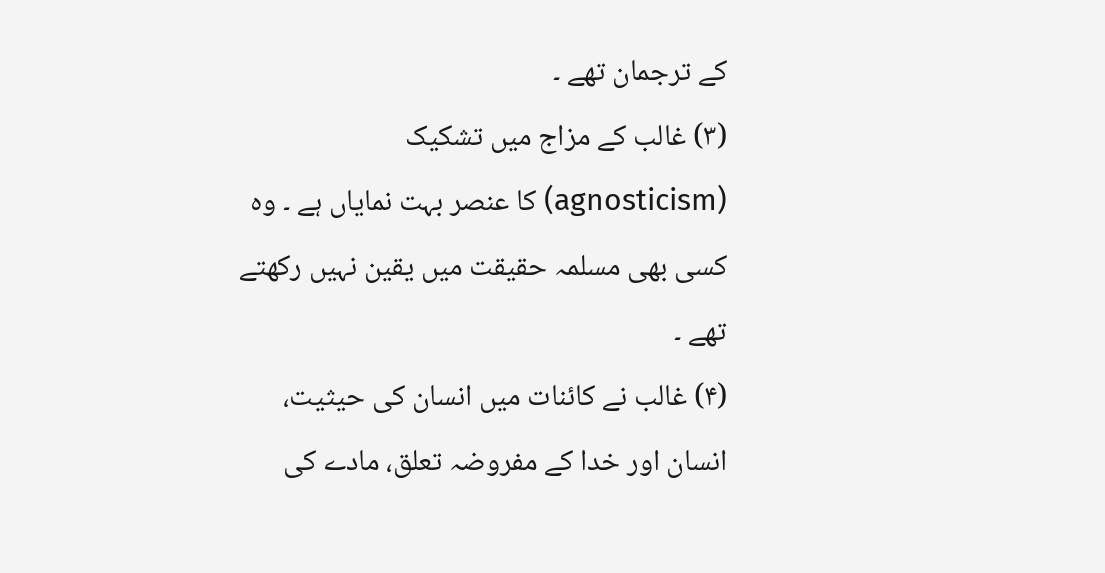کے ترجمان تھے ۔
(۳) غالب کے مزاج میں تشکیک (agnosticism) کا عنصر بہت نمایاں ہے ۔ وہ کسی بھی مسلمہ حقیقت میں یقین نہیں رکھتے تھے ۔
(۴) غالب نے کائنات میں انسان کی حیثیت، انسان اور خدا کے مفروضہ تعلق، مادے کی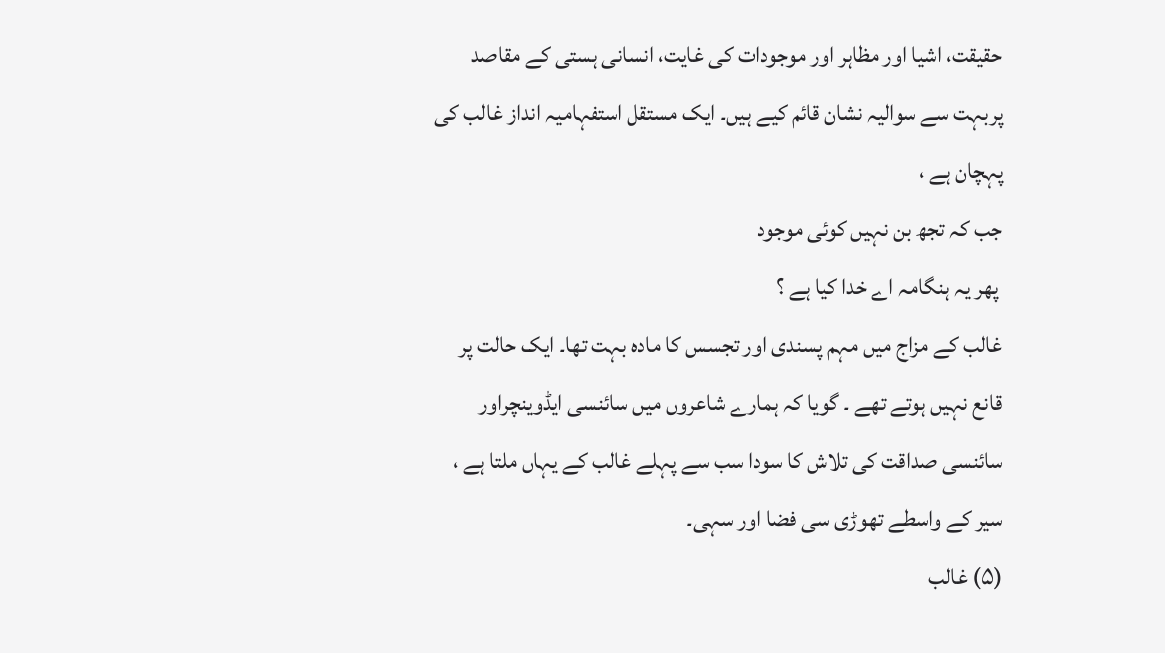حقیقت، اشیا اور مظاہر اور موجودات کی غایت، انسانی ہستی کے مقاصد پربہت سے سوالیہ نشان قائم کیے ہیں۔ ایک مستقل استفہامیہ انداز غالب کی پہچان ہے ،
جب کہ تجھ بن نہیں کوئی موجود
 پھر یہ ہنگامہ اے خدا کیا ہے ؟
غالب کے مزاج میں مہم پسندی اور تجسس کا مادہ بہت تھا۔ ایک حالت پر قانع نہیں ہوتے تھے ۔ گویا کہ ہمارے شاعروں میں سائنسی ایڈوینچراور سائنسی صداقت کی تلاش کا سودا سب سے پہلے غالب کے یہاں ملتا ہے ، سیر کے واسطے تھوڑی سی فضا اور سہی۔
(۵) غالب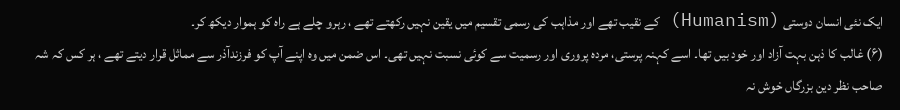ایک نئی انسان دوستی (Humanism) کے نقیب تھے اور مذاہب کی رسمی تقسیم میں یقین نہیں رکھتے تھے ، رہرو چلے ہے راہ کو ہموار دیکھ کر۔
(۶) غالب کا ذہن بہت آزاد اور خود بیں تھا۔ اسے کہنہ پرستی، مردہ پروری اور رسمیت سے کوئی نسبت نہیں تھی۔ اس ضمن میں وہ اپنے آپ کو فرزندآذر سے مماثل قرار دیتے تھے ، ہر کس کہ شہ صاحب نظر دین بزرگاں خوش نہ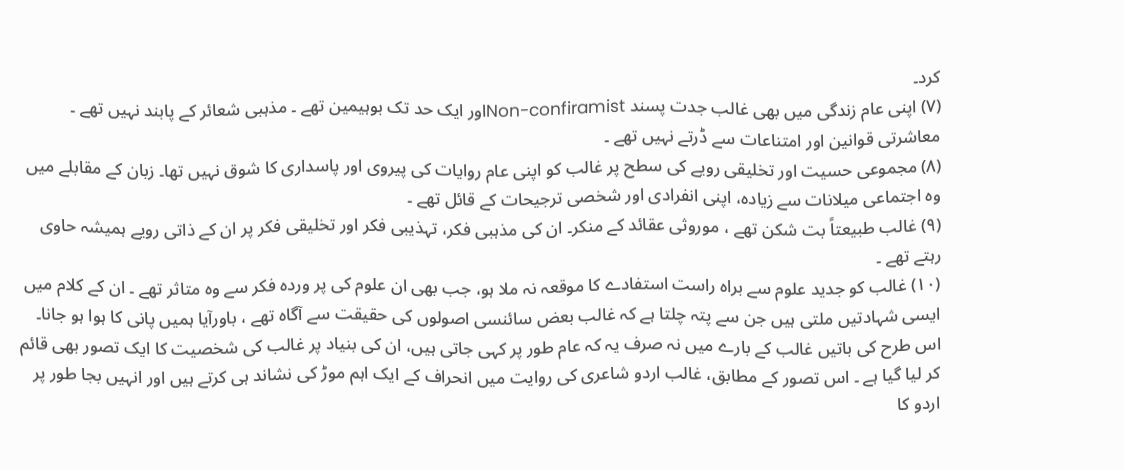کرد۔
(۷) اپنی عام زندگی میں بھی غالب جدت پسند Non-confiramistاور ایک حد تک بوہیمین تھے ۔ مذہبی شعائر کے پابند نہیں تھے ۔ معاشرتی قوانین اور امتناعات سے ڈرتے نہیں تھے ۔
(۸) مجموعی حسیت اور تخلیقی رویے کی سطح پر غالب کو اپنی عام روایات کی پیروی اور پاسداری کا شوق نہیں تھا۔ زبان کے مقابلے میں وہ اجتماعی میلانات سے زیادہ، اپنی انفرادی اور شخصی ترجیحات کے قائل تھے ۔
(۹) غالب طبیعتاً بت شکن تھے ، موروثی عقائد کے منکر۔ ان کی مذہبی فکر، تہذیبی فکر اور تخلیقی فکر پر ان کے ذاتی رویے ہمیشہ حاوی رہتے تھے ۔
(۱۰) غالب کو جدید علوم سے براہ راست استفادے کا موقعہ نہ ملا ہو، جب بھی ان علوم کی پر وردہ فکر سے وہ متاثر تھے ۔ ان کے کلام میں ایسی شہادتیں ملتی ہیں جن سے پتہ چلتا ہے کہ غالب بعض سائنسی اصولوں کی حقیقت سے آگاہ تھے ، باورآیا ہمیں پانی کا ہوا ہو جانا۔
اس طرح کی باتیں غالب کے بارے میں نہ صرف یہ کہ عام طور پر کہی جاتی ہیں، ان کی بنیاد پر غالب کی شخصیت کا ایک تصور بھی قائم کر لیا گیا ہے ۔ اس تصور کے مطابق، غالب اردو شاعری کی روایت میں انحراف کے ایک اہم موڑ کی نشاند ہی کرتے ہیں اور انہیں بجا طور پر اردو کا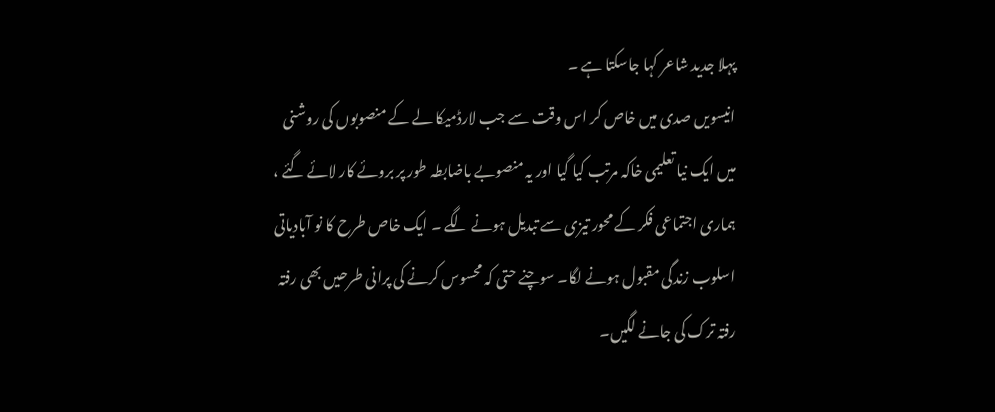پہلا جدید شاعر کہا جاسکتا ہے ۔
انیسویں صدی میں خاص کر اس وقت سے جب لارڈمیکا لے کے منصوبوں کی روشنی میں ایک نیا تعلیمی خاکہ مرتب کیا گیا اور یہ منصوبے باضابطہ طور پر بروئے کار لائے گئے ، ہماری اجتماعی فکر کے محور تیزی سے تبدیل ہونے لگے ۔ ایک خاص طرح کا نو آبادیاتی اسلوب زندگی مقبول ہونے لگا۔ سوچنے حتی کہ محسوس کرنے کی پرانی طرحیں بھی رفتہ رفتہ ترک کی جانے لگیں۔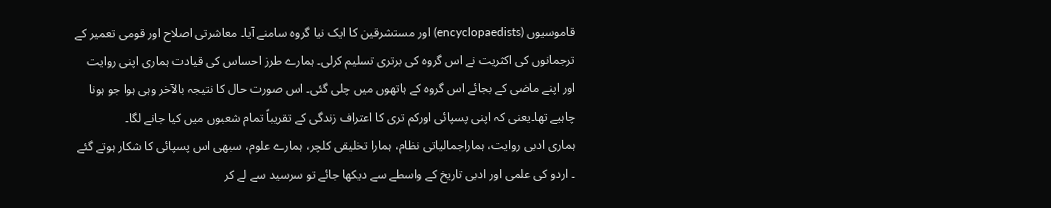قاموسیوں (encyclopaedists) اور مستشرقین کا ایک نیا گروہ سامنے آیا۔ معاشرتی اصلاح اور قومی تعمیر کے ترجمانوں کی اکثریت نے اس گروہ کی برتری تسلیم کرلی۔ ہمارے طرز احساس کی قیادت ہماری اپنی روایت اور اپنے ماضی کے بجائے اس گروہ کے ہاتھوں میں چلی گئی۔ اس صورت حال کا نتیجہ بالآخر وہی ہوا جو ہونا چاہیے تھا۔یعنی کہ اپنی پسپائی اورکم تری کا اعتراف زندگی کے تقریباً تمام شعبوں میں کیا جانے لگا۔
ہماری ادبی روایت، ہماراجمالیاتی نظام، ہمارا تخلیقی کلچر، ہمارے علوم، سبھی اس پسپائی کا شکار ہوتے گئے ۔ اردو کی علمی اور ادبی تاریخ کے واسطے سے دیکھا جائے تو سرسید سے لے کر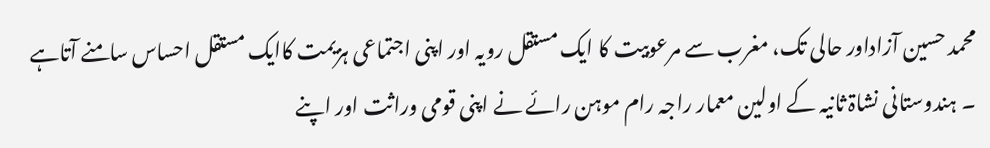محمد حسین آزاداور حالی تک، مغرب سے مرعوبیت کا ایک مستقل رویہ اور اپنی اجتماعی ہزیمت کاایک مستقل احساس سامنے آتاہے ۔ ہندوستانی نشاۃ ثانیہ کے اولین معمار راجہ رام موہن رائے نے اپنی قومی وراثت اور اپنے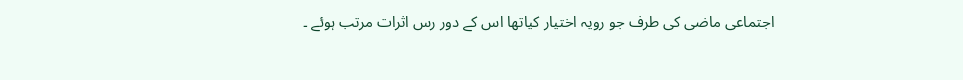اجتماعی ماضی کی طرف جو رویہ اختیار کیاتھا اس کے دور رس اثرات مرتب ہوئے ۔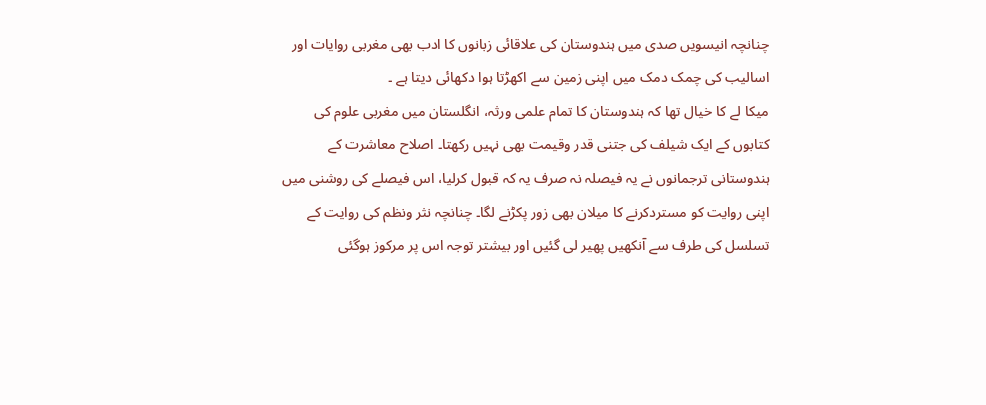چنانچہ انیسویں صدی میں ہندوستان کی علاقائی زبانوں کا ادب بھی مغربی روایات اور اسالیب کی چمک دمک میں اپنی زمین سے اکھڑتا ہوا دکھائی دیتا ہے ۔
میکا لے کا خیال تھا کہ ہندوستان کا تمام علمی ورثہ، انگلستان میں مغربی علوم کی کتابوں کے ایک شیلف کی جتنی قدر وقیمت بھی نہیں رکھتا۔ اصلاح معاشرت کے ہندوستانی ترجمانوں نے یہ فیصلہ نہ صرف یہ کہ قبول کرلیا، اس فیصلے کی روشنی میں اپنی روایت کو مستردکرنے کا میلان بھی زور پکڑنے لگا۔ چنانچہ نثر ونظم کی روایت کے تسلسل کی طرف سے آنکھیں پھیر لی گئیں اور بیشتر توجہ اس پر مرکوز ہوگئی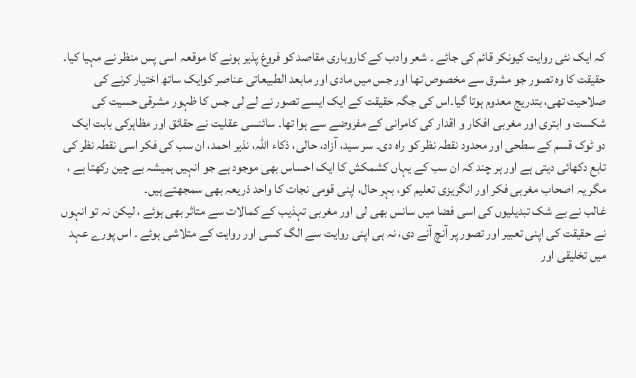کہ ایک نئی روایت کیونکر قائم کی جائے ۔ شعر وادب کے کاروباری مقاصد کو فروغ پذیر ہونے کا موقعہ اسی پس منظر نے مہیا کیا۔ حقیقت کا وہ تصور جو مشرق سے مخصوص تھا اور جس میں مادی اور مابعد الطبیعاتی عناصر کوایک ساتھ اختیار کرنے کی صلاحیت تھی، بتدریج معدوم ہوتا گیا۔اس کی جگہ حقیقت کے ایک ایسے تصور نے لے لی جس کا ظہور مشرقی حسیت کی شکست و ابتری اور مغربی افکار و اقدار کی کامرانی کے مفروضے سے ہوا تھا۔ سائنسی عقلیت نے حقائق اور مظاہرکی بابت ایک دو ٹوک قسم کے سطحی اور محدود نقطہ نظر کو راہ دی۔ سر سید، آزاد، حالی، ذکاء اللہ، نذیر احمد، ان سب کی فکر اسی نقطہ نظر کی تابع دکھائی دیتی ہے اور ہر چند کہ ان سب کے یہاں کشمکش کا ایک احساس بھی موجود ہے جو انہیں ہمیشہ بے چین رکھتا ہے ، مگر یہ اصحاب مغربی فکر اور انگریزی تعلیم کو، بہر حال، اپنی قومی نجات کا واحد ذریعہ بھی سمجھتے ہیں۔
غالب نے بے شک تبدیلیوں کی اسی فضا میں سانس بھی لی اور مغربی تہذیب کے کمالات سے متاثر بھی ہوئے ، لیکن نہ تو انہوں نے حقیقت کی اپنی تعبیر اور تصور پر آنچ آنے دی، نہ ہی اپنی روایت سے الگ کسی اور روایت کے متلاشی ہوئے ۔ اس پورے عہد میں تخلیقی اور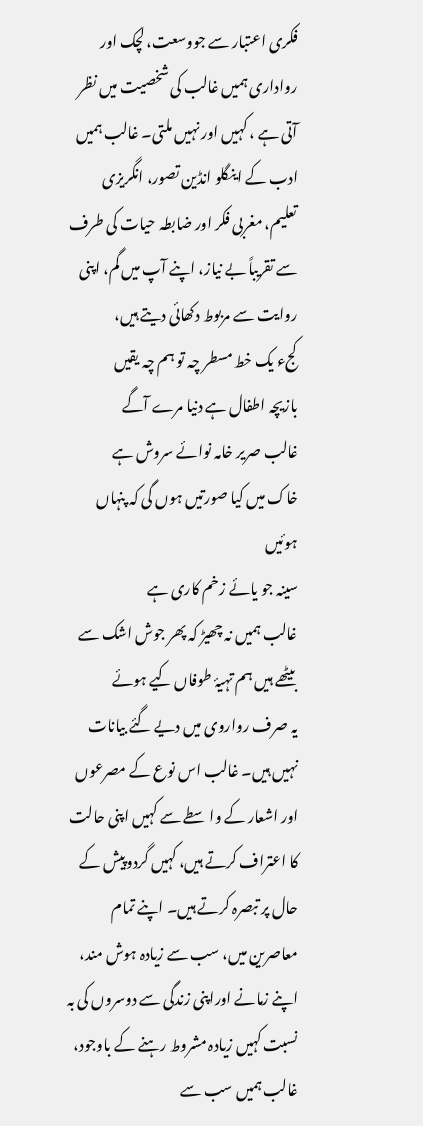فکری اعتبار سے جووسعت، لچک اور رواداری ہمیں غالب کی شخصیت میں نظر آتی ہے ، کہیں اور نہیں ملتی۔ غالب ہمیں ادب کے اینگلو انڈین تصور، انگریزی تعلیم، مغربی فکر اور ضابطہ حیات کی طرف سے تقریباً بے نیاز، اپنے آپ میں گم، اپنی روایت سے مربوط دکھائی دیتے ہیں،
کجء یک خط مسطر چہ تو ہم چہ یقیں
بازیچہ اطفال ہے دنیا مرے آگے
غالب صریر خامہ نوائے سروش ہے
خاک میں کیا صورتیں ہوں گی کہ پنہاں ہوئیں
سینہ جو یائے زخم کاری ہے
غالب ہمیں نہ چھیڑ کہ پھر جوش اشک سے
بیٹھے ہیں ہم تہیۂ طوفاں کیے ہوئے
یہ صرف رواروی میں دیے گئے بیانات نہیں ہیں۔ غالب اس نوع کے مصرعوں اور اشعار کے واسطے سے کہیں اپنی حالت کا اعتراف کرتے ہیں، کہیں گردوپیش کے حال پر تبصرہ کرتے ہیں۔ اپنے تمام معاصرین میں، سب سے زیادہ ہوش مند، اپنے زمانے اوراپنی زندگی سے دوسروں کی بہ نسبت کہیں زیادہ مشروط رہنے کے باوجود، غالب ہمیں سب سے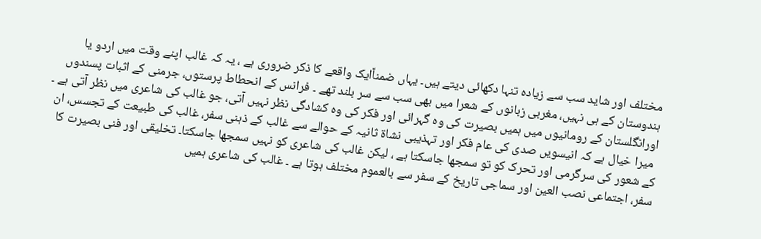مختلف اور شاید سب سے زیادہ تنہا دکھائی دیتے ہیں۔ یہاں ضمناًایک واقعے کا ذکر ضروری ہے ، یہ کہ غالب اپنے وقت میں اردو یا ہندوستان کے ہی نہیں، مغربی زبانوں کے شعرا میں بھی سب سے سر بلند تھے ۔ فرانس کے انحطاط پرستوں، جرمنی کے اثبات پسندوں اورانگلستان کے رومانیوں میں ہمیں بصیرت کی وہ گہرائی اور فکر کی وہ کشادگی نظر نہیں آتی، جو غالب کی شاعری میں نظر آتی ہے ۔
 میرا خیال ہے کہ انیسویں صدی کی عام فکر اور تہذیبی نشاۃ ثانیہ کے حوالے سے غالب کے ذہنی سفر، غالب کی طبیعت کے تجسس، ان کے شعور کی سرگرمی اور تحرک کو تو سمجھا جاسکتا ہے ، لیکن غالب کی شاعری کو نہیں سمجھا جاسکتا۔ تخلیقی اور فنی بصیرت کا سفر، اجتماعی نصب العین اور سماجی تاریخ کے سفر سے بالعموم مختلف ہوتا ہے ۔ غالب کی شاعری ہمیں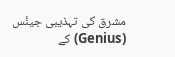مشرق کی تہذیبی جینٔس (Genius) کے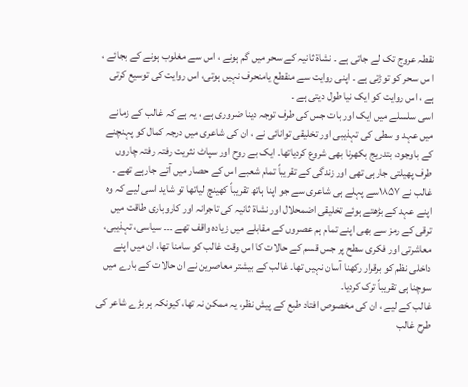نقطہ عروج تک لے جاتی ہے ۔ نشاۃ ثانیہ کے سحر میں گم ہونے ، اس سے مغلوب ہونے کے بجائے ، ا س سحر کو توڑتی ہے ۔ اپنی روایت سے منقطع یامنحرف نہیں ہوتی، اس روایت کی توسیع کرتی ہے ، اس روایت کو ایک نیا طول دیتی ہے ۔
اسی سلسلے میں ایک اور بات جس کی طرف توجہ دینا ضروری ہے ، یہ ہے کہ غالب کے زمانے میں عہد و سطی کی تہذیبی اور تخلیقی توانائی نے ، ان کی شاعری میں درجہ کمال کو پہنچنے کے باوجود، بتدریج بکھرنا بھی شروع کردیاتھا۔ ایک بے روح اور سپاٹ نثریت رفتہ رفتہ چاروں طرف پھیلتی جارہی تھی اور زندگی کے تقریباً تمام شعبے اس کے حصار میں آتے جارہے تھے ۔ غالب نے ۱۸۵۷سے پہلے ہی شاعری سے جو اپنا ہاتھ تقریباً کھینچ لیاتھا تو شاید اسی لیے کہ وہ اپنے عہد کے بڑھتے ہوئے تخلیقی اضمحلال اور نشاۃ ثانیہ کی تاجرانہ اور کاروباری طاقت میں ترقی کے رمز سے بھی اپنے تمام ہم عصروں کے مقابلے میں زیادہ واقف تھے ۔۔۔ سیاسی، تہذیبی، معاشرتی اور فکری سطح پر جس قسم کے حالات کا اس وقت غالب کو سامنا تھا، ان میں اپنے داخلی نظم کو برقرار رکھنا آسان نہیں تھا۔ غالب کے بیشتر معاصرین نے ان حالات کے بارے میں سوچنا ہی تقریباً ترک کردیا۔
غالب کے لیے ، ان کی مخصوص افتاد طبع کے پیش نظر، یہ ممکن نہ تھا، کیونکہ ہر بڑے شاعر کی طرح غالب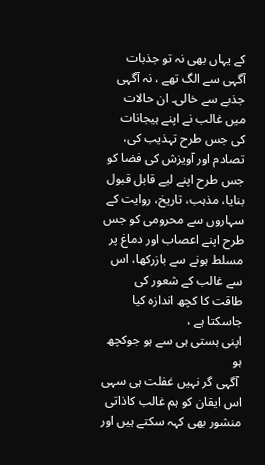کے یہاں بھی نہ تو جذبات آگہی سے الگ تھے ، نہ آگہی جذبے سے خالی۔ ان حالات میں غالب نے اپنے ہیجانات کی جس طرح تہذیب کی، تصادم اور آویزش کی فضا کو جس طرح اپنے لیے قابل قبول بنایا، مذہب، تاریخ، روایت کے سہاروں سے محرومی کو جس طرح اپنے اعصاب اور دماغ پر مسلط ہونے سے بازرکھا، اس سے غالب کے شعور کی طاقت کا کچھ اندازہ کیا جاسکتا ہے ،
اپنی ہستی ہی سے ہو جوکچھ ہو
 آگہی گر نہیں غفلت ہی سہی
اس ایقان کو ہم غالب کاذاتی منشور بھی کہہ سکتے ہیں اور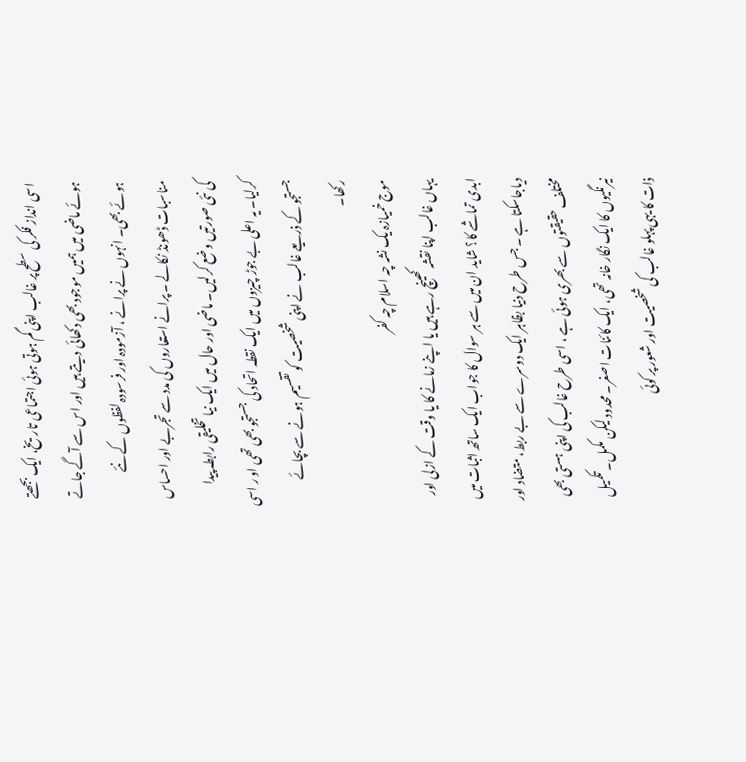اسی انداز فکر کی سطح پر غالب اپنی گم ہوتی ہوئی اجتماعی تاریخ، ایک بجھتے ہوئے ماضی میں ہمیں موجود بھی دکھائی دیتے ہیں اور اس سے آگے جاتے ہوئے بھی۔ انہوں نے پرانے ، آزمودہ اور فرسودہ لفظوں کے نئے مناسبات ڈھونڈ نکالے ۔ پرانے استعاروں کی مدد سے تجربے اور احساس کی نئی صورتیں وضع کرلیں۔ ماضی اور حال میں ایک نیا تخلیقی رابطہ پیدا کرلیا۔ یہ اعلی بے جوڑ چیزوں میں ایک نقطہ اتحاد کی جستجو بھی تھی او ر اسی جستجو کے ذریعے غالب نے اپنی شخصیت کو تقسیم ہونے سے بچائے رکھا۔
موج خمیازہ یک نشہ چہ اسلام چہ کفر
یہاں غالب اپنا نقشہ کھینچ رہے ہیں یا اپنے زمانے کا یا وقت کے ازلی اور ابدی تماشے کا؟ شاید ان میں سے ہر سوال کا جواب ایک ساتھ اثبات میں دیاجاسکتا ہے ۔ جس طرح دنیا بظاہر ایک دوسرے سے بے ربط، متضاد اور مختلف حقیقتوں سے بھری ہوئی ہے ، اسی طرح غالب کی اپنی ہستی بھی نیرنگیوں کا ایک نگار خانہ تھی، ایک کائنات اصغر۔ محدود لیکن مکمل۔ تکمیل ذات کا یہی پہلو غالب کی شخصیت اور شعور پر کوئی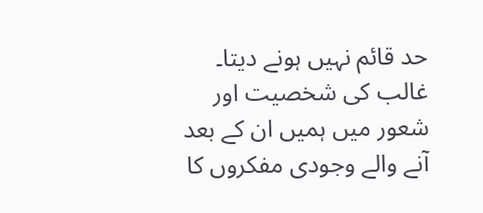حد قائم نہیں ہونے دیتا۔
غالب کی شخصیت اور شعور میں ہمیں ان کے بعد آنے والے وجودی مفکروں کا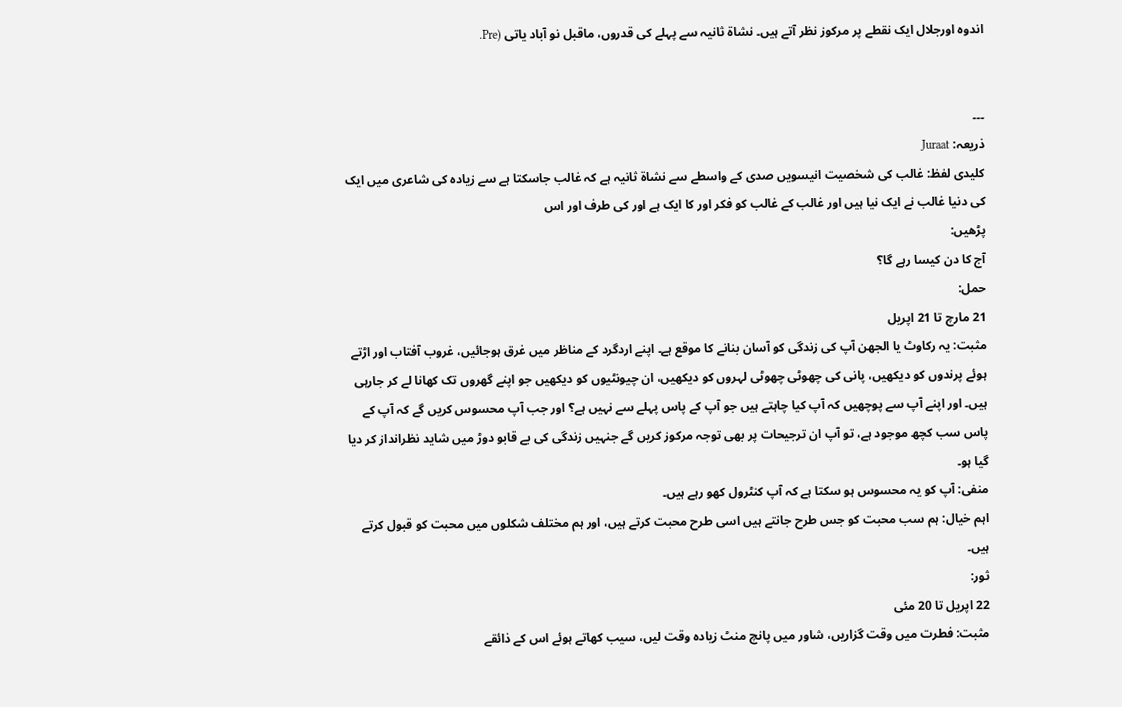اندوہ اورجلال ایک نقطے پر مرکوز نظر آتے ہیں۔ نشاۃ ثانیہ سے پہلے کی قدروں، ماقبل نو آباد یاتی (Pre.


۔۔۔
ذریعہ: Juraat
کلیدی لفظ: غالب کی شخصیت انیسویں صدی کے واسطے سے نشاۃ ثانیہ ہے کہ غالب جاسکتا ہے سے زیادہ کی شاعری میں ایک کی دنیا غالب نے ایک نیا ہیں اور غالب کے غالب کو فکر اور کا ایک ہے اور کی طرف اور اس
پڑھیں:
آج کا دن کیسا رہے گا؟
حمل:
21 مارچ تا 21 اپریل
مثبت: یہ رکاوٹ یا الجھن آپ کی زندگی کو آسان بنانے کا موقع ہے۔ اپنے اردگرد کے مناظر میں غرق ہوجائیں، غروب آفتاب اور اڑتے ہوئے پرندوں کو دیکھیں، پانی کی چھوٹی چھوٹی لہروں کو دیکھیں، ان چیونٹیوں کو دیکھیں جو اپنے گھروں تک کھانا لے کر جارہی ہیں۔ اور اپنے آپ سے پوچھیں کہ آپ کیا چاہتے ہیں جو آپ کے پاس پہلے سے نہیں ہے؟ اور جب آپ محسوس کریں گے کہ آپ کے پاس سب کچھ موجود ہے، تو آپ ان ترجیحات پر بھی توجہ مرکوز کریں گے جنہیں زندگی کی بے قابو دوڑ میں شاید نظرانداز کر دیا گیا ہو۔
منفی: آپ کو یہ محسوس ہو سکتا ہے کہ آپ کنٹرول کھو رہے ہیں۔
اہم خیال: ہم سب محبت کو جس طرح جانتے ہیں اسی طرح محبت کرتے ہیں، اور ہم مختلف شکلوں میں محبت کو قبول کرتے ہیں۔
ثور:
22 اپریل تا 20 مئی
مثبت: فطرت میں وقت گزاریں، شاور میں پانچ منٹ زیادہ وقت لیں، سیب کھاتے ہوئے اس کے ذائقے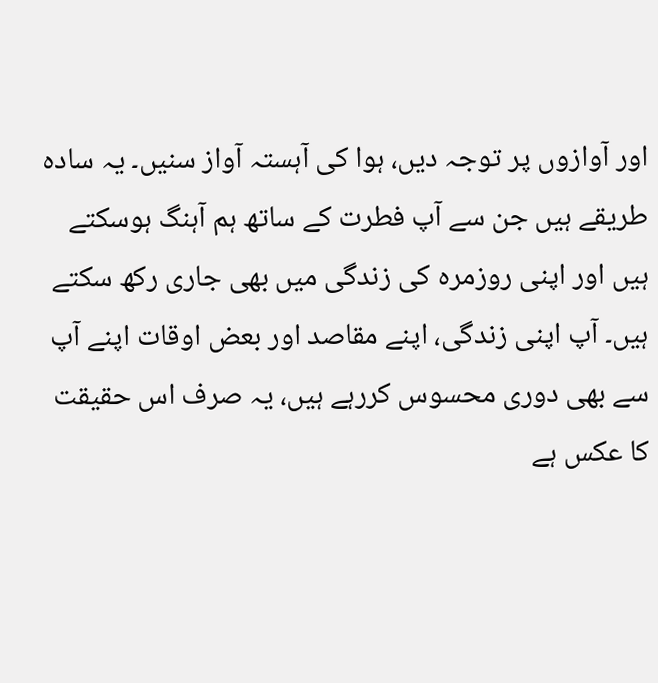اور آوازوں پر توجہ دیں، ہوا کی آہستہ آواز سنیں۔ یہ سادہ طریقے ہیں جن سے آپ فطرت کے ساتھ ہم آہنگ ہوسکتے ہیں اور اپنی روزمرہ کی زندگی میں بھی جاری رکھ سکتے ہیں۔ آپ اپنی زندگی، اپنے مقاصد اور بعض اوقات اپنے آپ سے بھی دوری محسوس کررہے ہیں، یہ صرف اس حقیقت کا عکس ہے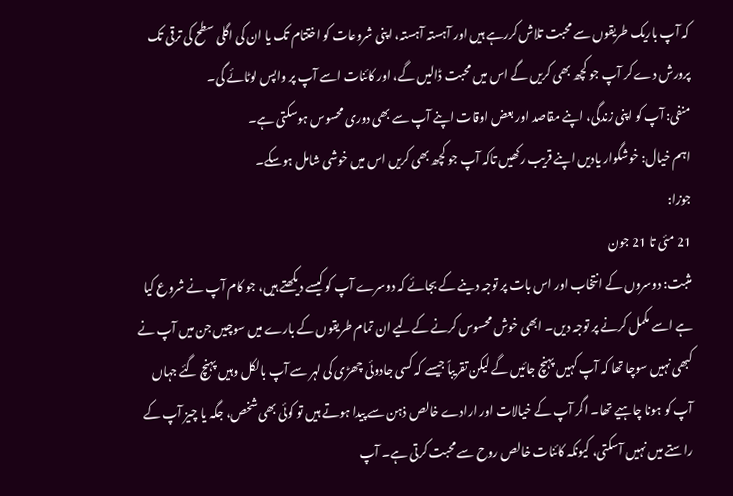کہ آپ باریک طریقوں سے محبت تلاش کررہے ہیں اور آہستہ آہستہ، اپنی شروعات کو اختتام تک یا ان کی اگلی سطح کی ترقی تک پرورش دے کر آپ جو کچھ بھی کریں گے اس میں محبت ڈالیں گے، اور کائنات اسے آپ پر واپس لوٹائے گی۔
منفی: آپ کو اپنی زندگی، اپنے مقاصد اور بعض اوقات اپنے آپ سے بھی دوری محسوس ہوسکتی ہے۔
اہم خیال: خوشگوار یادیں اپنے قریب رکھیں تاکہ آپ جو کچھ بھی کریں اس میں خوشی شامل ہوسکے۔
جوزا:
21 مئی تا 21 جون
مثبت: دوسروں کے انتخاب اور اس بات پر توجہ دینے کے بجائے کہ دوسرے آپ کو کیسے دیکھتے ہیں، جو کام آپ نے شروع کیا ہے اسے مکمل کرنے پر توجہ دیں۔ ابھی خوش محسوس کرنے کےلیے ان تمام طریقوں کے بارے میں سوچیں جن میں آپ نے کبھی نہیں سوچا تھا کہ آپ کہیں پہنچ جائیں گے لیکن تقریباً جیسے کہ کسی جادوئی چھڑی کی لہر سے آپ بالکل وہیں پہنچ گئے جہاں آپ کو ہونا چاہیے تھا۔ اگر آپ کے خیالات اور ارادے خالص ذہن سے پیدا ہوتے ہیں تو کوئی بھی شخص، جگہ یا چیز آپ کے راستے میں نہیں آسکتی، کیونکہ کائنات خالص روح سے محبت کرتی ہے۔ آپ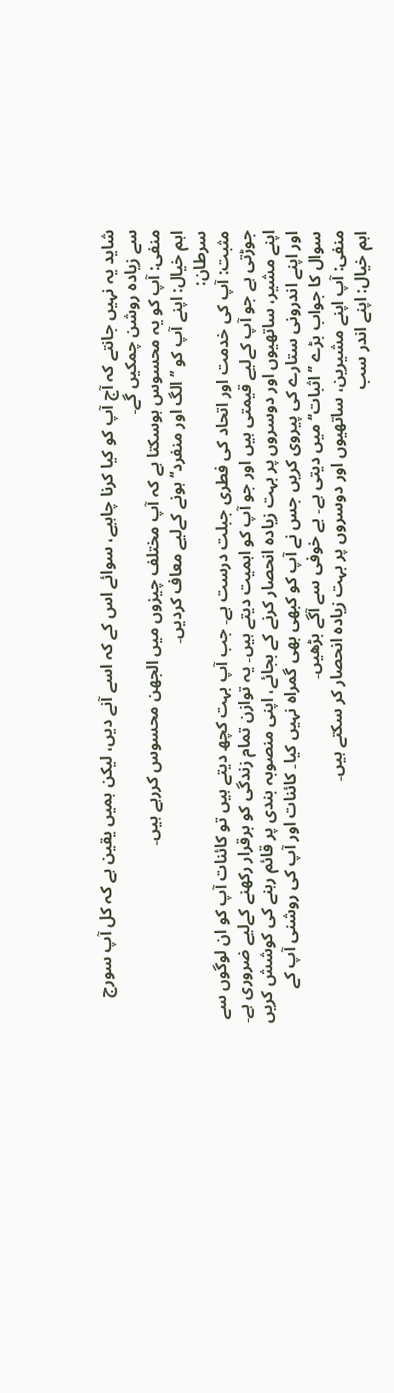شاید یہ نہیں جانتے کہ آج آپ کو کیا کرنا چاہیے، سوائے اس کے کہ اسے آنے دیں، لیکن ہمیں یقین ہے کہ کل آپ سورج سے زیادہ روشن چمکیں گے۔
منفی: آپ کو یہ محسوس ہوسکتا ہے کہ آپ مختلف چیزوں میں الجھن محسوس کررہے ہیں۔
اہم خیال: اپنے آپ کو ’’الگ اور منفرد‘‘ ہونے کےلیے معاف کردیں۔
سرطان:
مثبت: آپ کی خدمت اور اتحاد کی فطری جبلت درست ہے۔ جب آپ بہت کچھ دیتے ہیں تو کائنات آپ کو ان لوگوں سے جوڑتی ہے جو آپ کےلیے قیمتی ہیں اور جو آپ کو اہمیت دیتے ہیں۔ یہ توازن تمام زندگی کو برقرار رکھنے کےلیے ضروری ہے۔ اپنے مشیر، ساتھیوں اور دوسروں پر بہت زیادہ انحصار کرنے کے بجائے، اپنی منصوبہ بندی پر قائم رہنے کی کوشش کریں اور اپنے اندرونی ستارے کی پیروی کریں جس نے آپ کو کبھی بھی گمراہ نہیں کیا۔ کائنات اور آپ کی روشنی آپ کے سوال کا جواب بڑے ’’اثبات‘‘ میں دیتی ہے۔ بے خوفی سے آگے بڑھیں۔
منفی: آپ اپنے مشیرین، ساتھیوں اور دوسروں پر بہت زیادہ انحصار کر سکتے ہیں۔
اہم خیال: اپنے اندر سب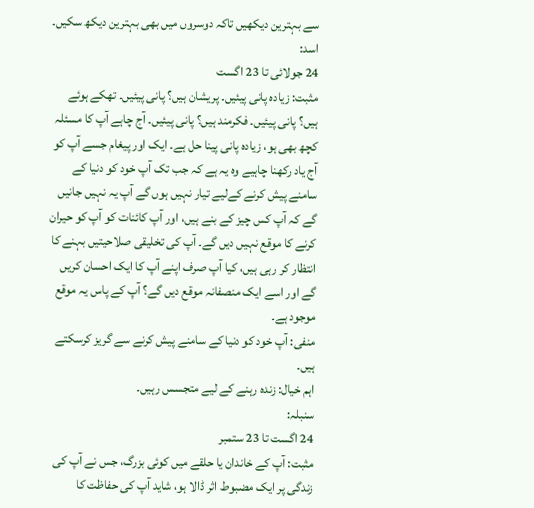سے بہترین دیکھیں تاکہ دوسروں میں بھی بہترین دیکھ سکیں۔
اسد:
24 جولائی تا 23 اگست
مثبت: زیادہ پانی پیئیں۔ پریشان ہیں؟ پانی پیئیں۔ تھکے ہوئے ہیں؟ پانی پیئیں۔ فکرمند ہیں؟ پانی پیئیں۔ آج چاہے آپ کا مسئلہ کچھ بھی ہو، زیادہ پانی پینا حل ہے۔ ایک اور پیغام جسے آپ کو آج یاد رکھنا چاہیے وہ یہ ہے کہ جب تک آپ خود کو دنیا کے سامنے پیش کرنے کےلیے تیار نہیں ہوں گے آپ یہ نہیں جانیں گے کہ آپ کس چیز کے بنے ہیں، اور آپ کائنات کو آپ کو حیران کرنے کا موقع نہیں دیں گے۔ آپ کی تخلیقی صلاحیتیں بہنے کا انتظار کر رہی ہیں، کیا آپ صرف اپنے آپ کا ایک احسان کریں گے اور اسے ایک منصفانہ موقع دیں گے؟ آپ کے پاس یہ موقع موجود ہے۔
منفی: آپ خود کو دنیا کے سامنے پیش کرنے سے گریز کرسکتے ہیں۔
اہم خیال: زندہ رہنے کے لیے متجسس رہیں۔
سنبلہ:
24 اگست تا 23 ستمبر
مثبت: آپ کے خاندان یا حلقے میں کوئی بزرگ، جس نے آپ کی زندگی پر ایک مضبوط اثر ڈالا ہو، شاید آپ کی حفاظت کا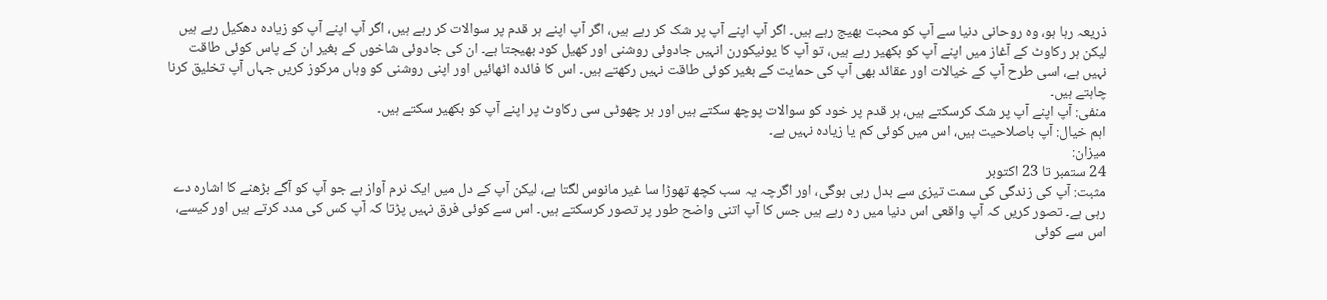ذریعہ رہا ہو، وہ روحانی دنیا سے آپ کو محبت بھیج رہے ہیں۔ اگر آپ اپنے آپ پر شک کر رہے ہیں، اگر آپ اپنے ہر قدم پر سوالات کر رہے ہیں، اگر آپ اپنے آپ کو زیادہ دھکیل رہے ہیں لیکن ہر رکاوٹ کے آغاز میں اپنے آپ کو بکھیر رہے ہیں، تو آپ کا یونیکورن انہیں جادوئی روشنی اور کھیل کود بھیجتا ہے۔ ان کی جادوئی شاخوں کے بغیر ان کے پاس کوئی طاقت نہیں ہے، اسی طرح آپ کے خیالات اور عقائد بھی آپ کی حمایت کے بغیر کوئی طاقت نہیں رکھتے ہیں۔ اس کا فائدہ اٹھائیں اور اپنی روشنی کو وہاں مرکوز کریں جہاں آپ تخلیق کرنا چاہتے ہیں۔
منفی: آپ اپنے آپ پر شک کرسکتے ہیں، ہر قدم پر خود کو سوالات پوچھ سکتے ہیں اور ہر چھوٹی سی رکاوٹ پر اپنے آپ کو بکھیر سکتے ہیں۔
اہم خیال: آپ باصلاحیت ہیں، اس میں کوئی کم یا زیادہ نہیں ہے۔
میزان:
24 ستمبر تا 23 اکتوبر
مثبت: آپ کی زندگی کی سمت تیزی سے بدل رہی ہوگی، اور اگرچہ یہ سب کچھ تھوڑا سا غیر مانوس لگتا ہے، لیکن آپ کے دل میں ایک نرم آواز ہے جو آپ کو آگے بڑھنے کا اشارہ دے رہی ہے۔ تصور کریں کہ آپ واقعی اس دنیا میں رہ رہے ہیں جس کا آپ اتنی واضح طور پر تصور کرسکتے ہیں۔ اس سے کوئی فرق نہیں پڑتا کہ آپ کس کی مدد کرتے ہیں اور کیسے، اس سے کوئی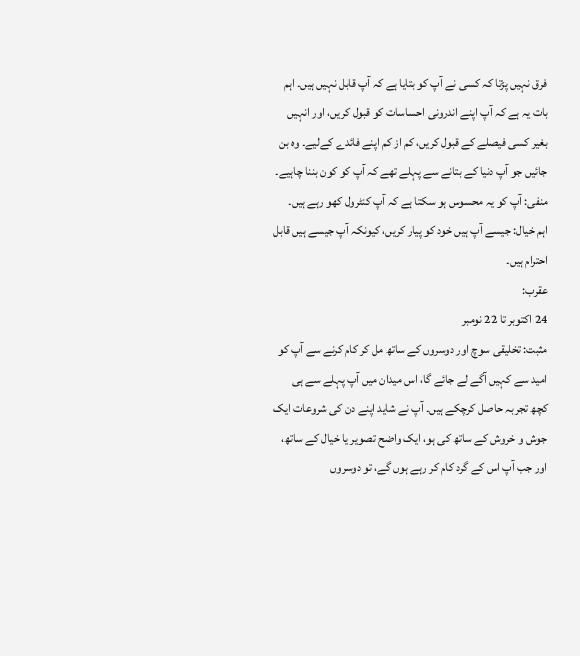فرق نہیں پڑتا کہ کسی نے آپ کو بتایا ہے کہ آپ قابل نہیں ہیں۔ اہم بات یہ ہے کہ آپ اپنے اندرونی احساسات کو قبول کریں، اور انہیں بغیر کسی فیصلے کے قبول کریں، کم از کم اپنے فائدے کےلیے۔ وہ بن جائیں جو آپ دنیا کے بتانے سے پہلے تھے کہ آپ کو کون بننا چاہیے۔
منفی: آپ کو یہ محسوس ہو سکتا ہے کہ آپ کنٹرول کھو رہے ہیں۔
اہم خیال: جیسے آپ ہیں خود کو پیار کریں، کیونکہ آپ جیسے ہیں قابل احترام ہیں۔
عقرب:
24 اکتوبر تا 22 نومبر
مثبت: تخلیقی سوچ اور دوسروں کے ساتھ مل کر کام کرنے سے آپ کو امید سے کہیں آگے لے جائے گا، اس میدان میں آپ پہلے سے ہی کچھ تجربہ حاصل کرچکے ہیں۔ آپ نے شاید اپنے دن کی شروعات ایک جوش و خروش کے ساتھ کی ہو، ایک واضح تصویر یا خیال کے ساتھ، اور جب آپ اس کے گرد کام کر رہے ہوں گے، تو دوسروں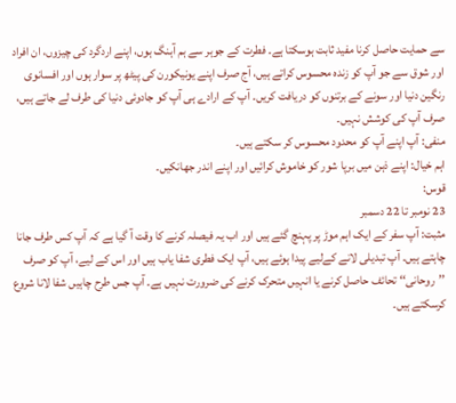سے حمایت حاصل کرنا مفید ثابت ہوسکتا ہے۔ فطرت کے جوہر سے ہم آہنگ ہوں، اپنے اردگرد کی چیزوں، ان افراد اور شوق سے جو آپ کو زندہ محسوس کراتے ہیں، آج صرف اپنے یونیکورن کی پیٹھ پر سوار ہوں اور افسانوی رنگین دنیا اور سونے کے برتنوں کو دریافت کریں۔ آپ کے ارادے ہی آپ کو جادوئی دنیا کی طرف لے جاتے ہیں، صرف آپ کی کوشش نہیں۔
منفی: آپ اپنے آپ کو محدود محسوس کر سکتے ہیں۔
اہم خیال: اپنے ذہن میں برپا شور کو خاموش کرائیں اور اپنے اندر جھانکیں۔
قوس:
23 نومبر تا 22 دسمبر
مثبت: آپ سفر کے ایک اہم موڑ پر پہنچ گئے ہیں اور اب یہ فیصلہ کرنے کا وقت آ گیا ہے کہ آپ کس طرف جانا چاہتے ہیں۔ آپ تبدیلی لانے کےلیے پیدا ہوئے ہیں، آپ ایک فطری شفا یاب ہیں اور اس کے لیے، آپ کو صرف ’’روحانی‘‘ تحائف حاصل کرنے یا انہیں متحرک کرنے کی ضرورت نہیں ہے۔ آپ جس طرح چاہیں شفا لانا شروع کرسکتے ہیں۔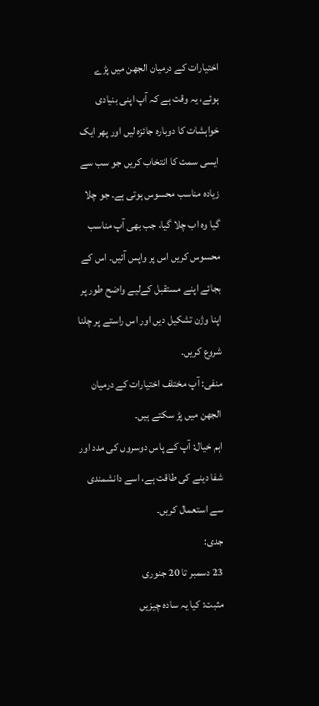اختیارات کے درمیان الجھن میں پڑے ہوئے، یہ وقت ہے کہ آپ اپنی بنیادی خواہشات کا دوبارہ جائزہ لیں اور پھر ایک ایسی سمت کا انتخاب کریں جو سب سے زیادہ مناسب محسوس ہوتی ہے۔ جو چلا گیا وہ اب چلا گیا، جب بھی آپ مناسب محسوس کریں اس پر واپس آئیں۔ اس کے بجائے اپنے مستقبل کےلیے واضح طور پر اپنا وژن تشکیل دیں اور اس راستے پر چلنا شروع کریں۔
منفی: آپ مختلف اختیارات کے درمیان الجھن میں پڑ سکتے ہیں۔
اہم خیال: آپ کے پاس دوسروں کی مدد اور شفا دینے کی طاقت ہے، اسے دانشمندی سے استعمال کریں۔
جدی:
23 دسمبر تا 20 جنوری
مثبت: کیا یہ سادہ چیزیں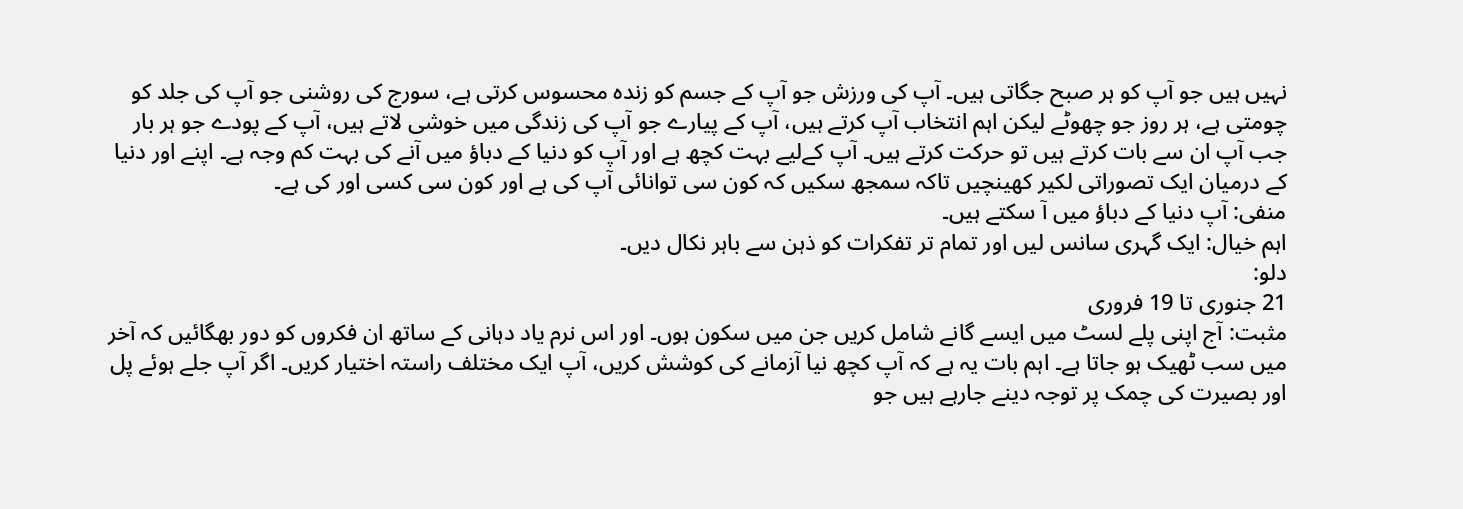نہیں ہیں جو آپ کو ہر صبح جگاتی ہیں۔ آپ کی ورزش جو آپ کے جسم کو زندہ محسوس کرتی ہے، سورج کی روشنی جو آپ کی جلد کو چومتی ہے، ہر روز جو چھوٹے لیکن اہم انتخاب آپ کرتے ہیں، آپ کے پیارے جو آپ کی زندگی میں خوشی لاتے ہیں، آپ کے پودے جو ہر بار جب آپ ان سے بات کرتے ہیں تو حرکت کرتے ہیں۔ آپ کےلیے بہت کچھ ہے اور آپ کو دنیا کے دباؤ میں آنے کی بہت کم وجہ ہے۔ اپنے اور دنیا کے درمیان ایک تصوراتی لکیر کھینچیں تاکہ سمجھ سکیں کہ کون سی توانائی آپ کی ہے اور کون سی کسی اور کی ہے۔
منفی: آپ دنیا کے دباؤ میں آ سکتے ہیں۔
اہم خیال: ایک گہری سانس لیں اور تمام تر تفکرات کو ذہن سے باہر نکال دیں۔
دلو:
21 جنوری تا 19 فروری
مثبت: آج اپنی پلے لسٹ میں ایسے گانے شامل کریں جن میں سکون ہوں۔ اور اس نرم یاد دہانی کے ساتھ ان فکروں کو دور بھگائیں کہ آخر میں سب ٹھیک ہو جاتا ہے۔ اہم بات یہ ہے کہ آپ کچھ نیا آزمانے کی کوشش کریں، آپ ایک مختلف راستہ اختیار کریں۔ اگر آپ جلے ہوئے پل اور بصیرت کی چمک پر توجہ دینے جارہے ہیں جو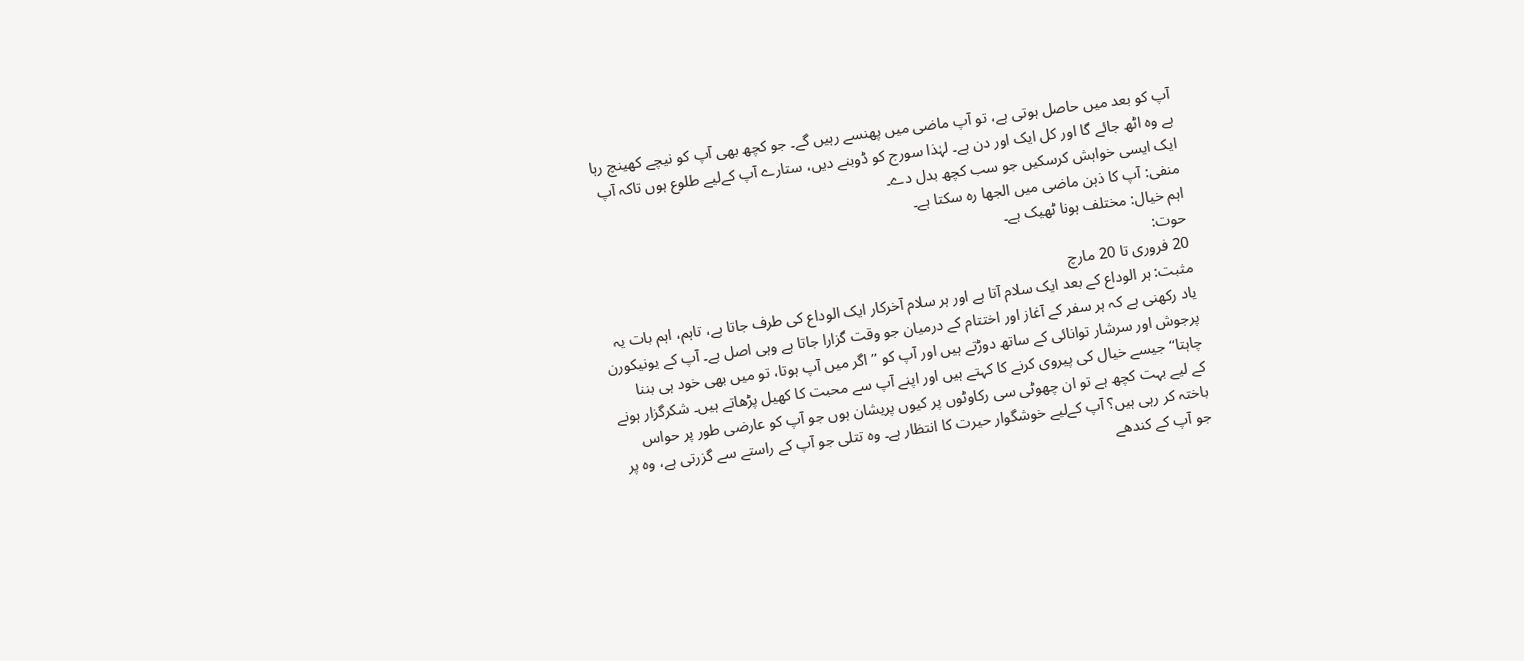آپ کو بعد میں حاصل ہوتی ہے، تو آپ ماضی میں پھنسے رہیں گے۔ جو کچھ بھی آپ کو نیچے کھینچ رہا ہے وہ اٹھ جائے گا اور کل ایک اور دن ہے۔ لہٰذا سورج کو ڈوبنے دیں، ستارے آپ کےلیے طلوع ہوں تاکہ آپ ایک ایسی خواہش کرسکیں جو سب کچھ بدل دے۔
منفی: آپ کا ذہن ماضی میں الجھا رہ سکتا ہے۔
اہم خیال: مختلف ہونا ٹھیک ہے۔
حوت:
20 فروری تا 20 مارچ
مثبت: ہر الوداع کے بعد ایک سلام آتا ہے اور ہر سلام آخرکار ایک الوداع کی طرف جاتا ہے، تاہم، اہم بات یہ یاد رکھنی ہے کہ ہر سفر کے آغاز اور اختتام کے درمیان جو وقت گزارا جاتا ہے وہی اصل ہے۔ آپ کے یونیکورن پرجوش اور سرشار توانائی کے ساتھ دوڑتے ہیں اور آپ کو ’’اگر میں آپ ہوتا، تو میں بھی خود ہی بننا چاہتا‘‘ جیسے خیال کی پیروی کرنے کا کہتے ہیں اور اپنے آپ سے محبت کا کھیل پڑھاتے ہیں۔ شکرگزار ہونے کے لیے بہت کچھ ہے تو ان چھوٹی سی رکاوٹوں پر کیوں پریشان ہوں جو آپ کو عارضی طور پر حواس باختہ کر رہی ہیں؟ آپ کےلیے خوشگوار حیرت کا انتظار ہے۔ وہ تتلی جو آپ کے راستے سے گزرتی ہے، وہ پر جو آپ کے کندھے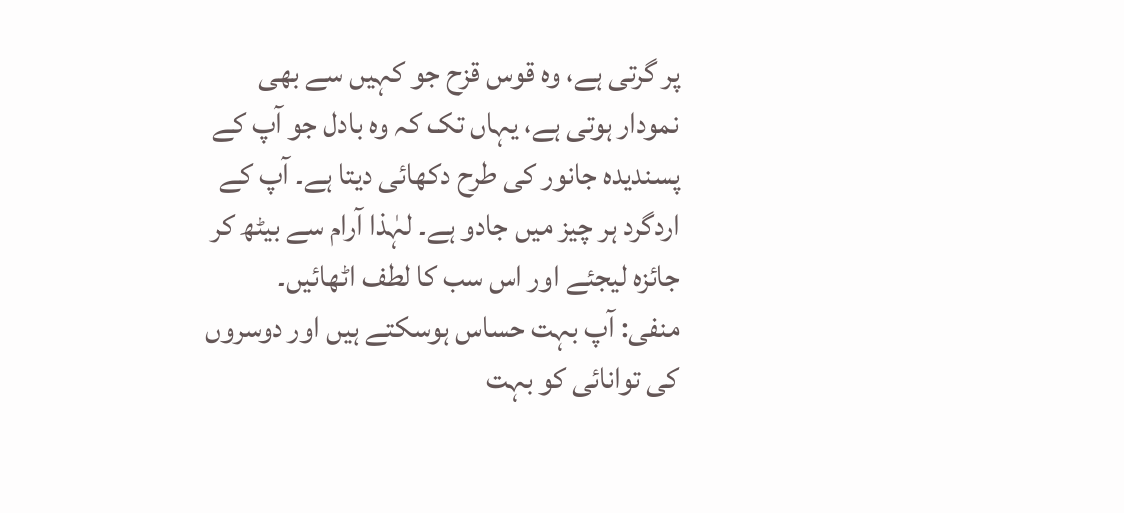پر گرتی ہے، وہ قوس قزح جو کہیں سے بھی نمودار ہوتی ہے، یہاں تک کہ وہ بادل جو آپ کے پسندیدہ جانور کی طرح دکھائی دیتا ہے۔ آپ کے اردگرد ہر چیز میں جادو ہے۔ لہٰذا آرام سے بیٹھ کر جائزہ لیجئے اور اس سب کا لطف اٹھائیں۔
منفی: آپ بہت حساس ہوسکتے ہیں اور دوسروں کی توانائی کو بہت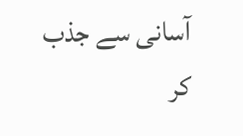آسانی سے جذب کر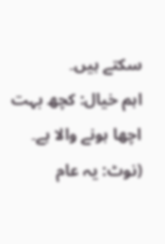سکتے ہیں۔
اہم خیال: کچھ بہت اچھا ہونے والا ہے۔
(نوٹ: یہ عام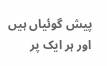پیش گوئیاں ہیں اور ہر ایک پر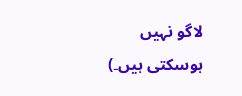لاگو نہیں ہوسکتی ہیں۔)